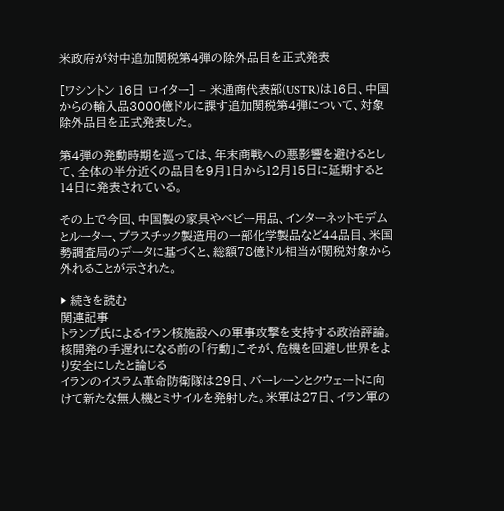米政府が対中追加関税第4弾の除外品目を正式発表

[ワシントン 16日 ロイター] – 米通商代表部(USTR)は16日、中国からの輸入品3000億ドルに課す追加関税第4弾について、対象除外品目を正式発表した。

第4弾の発動時期を巡っては、年末商戦への悪影響を避けるとして、全体の半分近くの品目を9月1日から12月15日に延期すると14日に発表されている。

その上で今回、中国製の家具やベビー用品、インターネットモデムとルーター、プラスチック製造用の一部化学製品など44品目、米国勢調査局のデータに基づくと、総額78億ドル相当が関税対象から外れることが示された。

▶ 続きを読む
関連記事
トランプ氏によるイラン核施設への軍事攻撃を支持する政治評論。核開発の手遅れになる前の「行動」こそが、危機を回避し世界をより安全にしたと論じる
イランのイスラム革命防衛隊は29日、バーレーンとクウェートに向けて新たな無人機とミサイルを発射した。米軍は27日、イラン軍の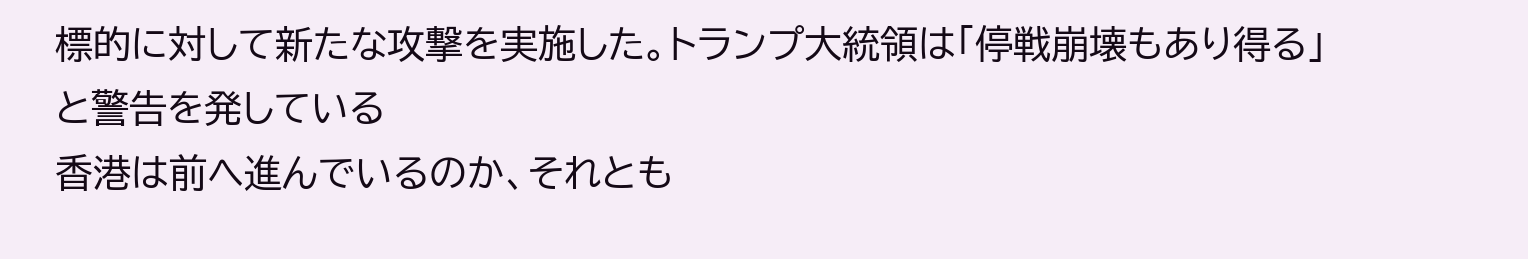標的に対して新たな攻撃を実施した。トランプ大統領は「停戦崩壊もあり得る」と警告を発している
香港は前へ進んでいるのか、それとも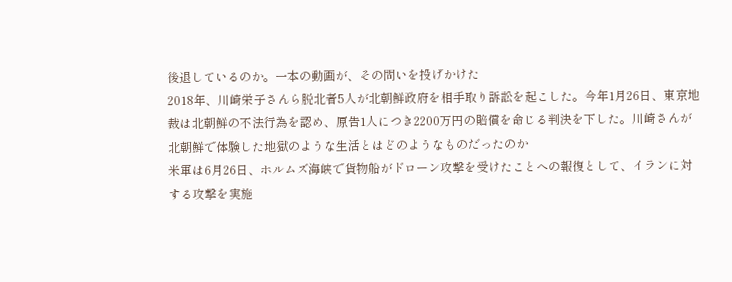後退しているのか。一本の動画が、その問いを投げかけた
2018年、川崎栄子さんら脱北者5人が北朝鮮政府を相手取り訴訟を起こした。今年1月26日、東京地裁は北朝鮮の不法行為を認め、原告1人につき2200万円の賠償を命じる判決を下した。川崎さんが北朝鮮で体験した地獄のような生活とはどのようなものだったのか
米軍は6月26日、ホルムズ海峡で貨物船がドローン攻撃を受けたことへの報復として、イランに対する攻撃を実施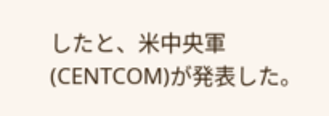したと、米中央軍(CENTCOM)が発表した。